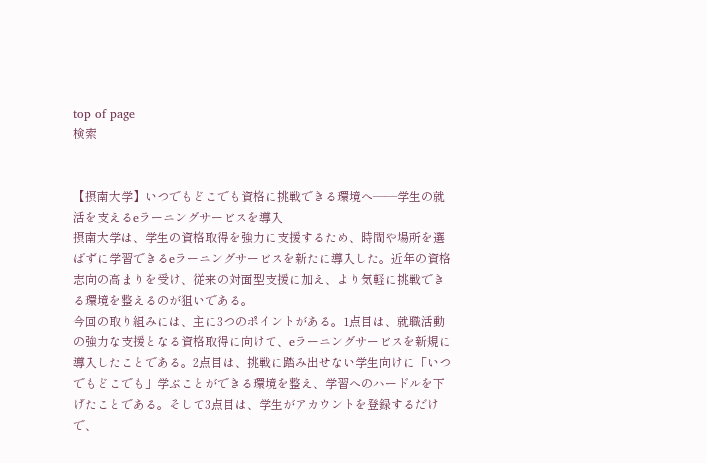top of page
検索


【摂南大学】いつでもどこでも資格に挑戦できる環境へ――学生の就活を支えるeラーニングサービスを導入
摂南大学は、学生の資格取得を強力に支援するため、時間や場所を選ばずに学習できるeラーニングサービスを新たに導入した。近年の資格志向の高まりを受け、従来の対面型支援に加え、より気軽に挑戦できる環境を整えるのが狙いである。
今回の取り組みには、主に3つのポイントがある。1点目は、就職活動の強力な支援となる資格取得に向けて、eラーニングサービスを新規に導入したことである。2点目は、挑戦に踏み出せない学生向けに「いつでもどこでも」学ぶことができる環境を整え、学習へのハードルを下げたことである。そして3点目は、学生がアカウントを登録するだけで、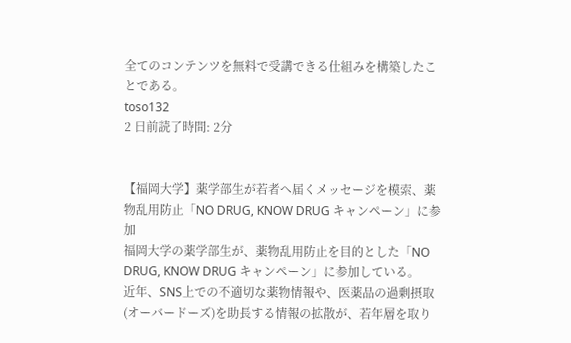全てのコンテンツを無料で受講できる仕組みを構築したことである。
toso132
2 日前読了時間: 2分


【福岡大学】薬学部生が若者へ届くメッセージを模索、薬物乱用防止「NO DRUG, KNOW DRUG キャンペーン」に参加
福岡大学の薬学部生が、薬物乱用防止を目的とした「NO DRUG, KNOW DRUG キャンペーン」に参加している。
近年、SNS上での不適切な薬物情報や、医薬品の過剰摂取(オーバードーズ)を助長する情報の拡散が、若年層を取り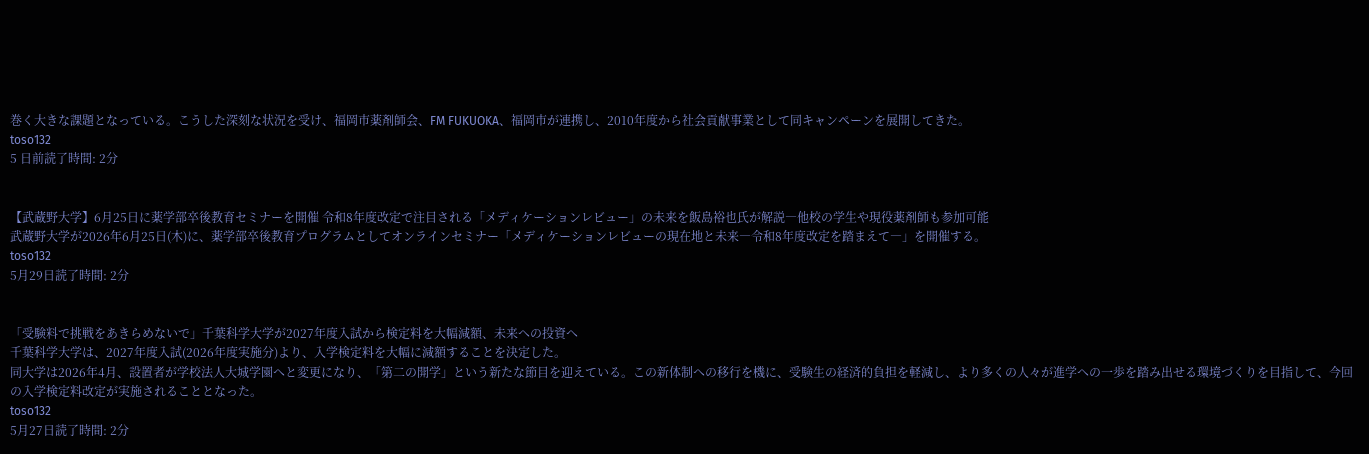巻く大きな課題となっている。こうした深刻な状況を受け、福岡市薬剤師会、FM FUKUOKA、福岡市が連携し、2010年度から社会貢献事業として同キャンペーンを展開してきた。
toso132
5 日前読了時間: 2分


【武蔵野大学】6月25日に薬学部卒後教育セミナーを開催 令和8年度改定で注目される「メディケーションレビュー」の未来を飯島裕也氏が解説―他校の学生や現役薬剤師も参加可能
武蔵野大学が2026年6月25日(木)に、薬学部卒後教育プログラムとしてオンラインセミナー「メディケーションレビューの現在地と未来―令和8年度改定を踏まえて―」を開催する。
toso132
5月29日読了時間: 2分


「受験料で挑戦をあきらめないで」千葉科学大学が2027年度入試から検定料を大幅減額、未来への投資へ
千葉科学大学は、2027年度入試(2026年度実施分)より、入学検定料を大幅に減額することを決定した。
同大学は2026年4月、設置者が学校法人大城学園へと変更になり、「第二の開学」という新たな節目を迎えている。この新体制への移行を機に、受験生の経済的負担を軽減し、より多くの人々が進学への一歩を踏み出せる環境づくりを目指して、今回の入学検定料改定が実施されることとなった。
toso132
5月27日読了時間: 2分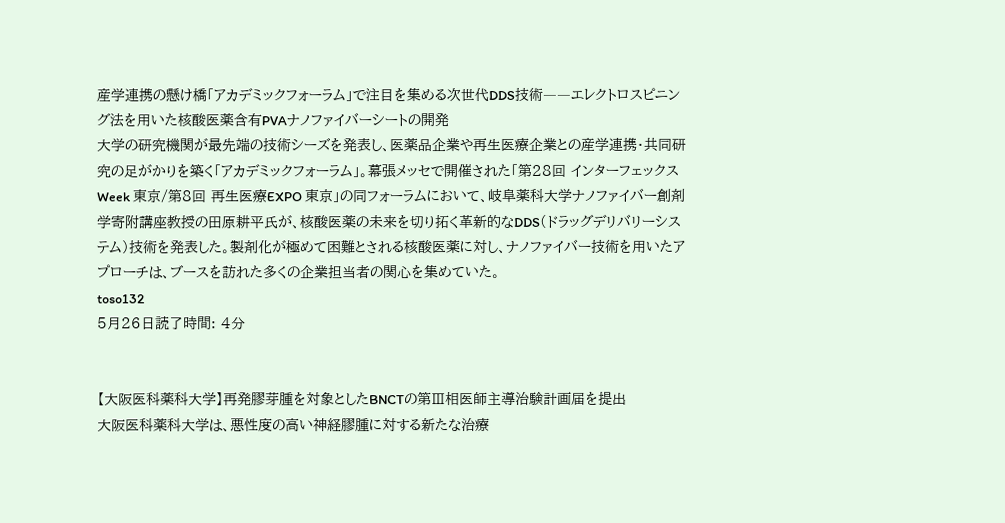産学連携の懸け橋「アカデミックフォーラム」で注目を集める次世代DDS技術――エレクトロスピニング法を用いた核酸医薬含有PVAナノファイバーシートの開発
大学の研究機関が最先端の技術シーズを発表し、医薬品企業や再生医療企業との産学連携・共同研究の足がかりを築く「アカデミックフォーラム」。幕張メッセで開催された「第28回 インターフェックスWeek 東京/第8回 再生医療EXPO 東京」の同フォーラムにおいて、岐阜薬科大学ナノファイバー創剤学寄附講座教授の田原耕平氏が、核酸医薬の未来を切り拓く革新的なDDS(ドラッグデリバリーシステム)技術を発表した。製剤化が極めて困難とされる核酸医薬に対し、ナノファイバー技術を用いたアプローチは、ブースを訪れた多くの企業担当者の関心を集めていた。
toso132
5月26日読了時間: 4分


【大阪医科薬科大学】再発膠芽腫を対象としたBNCTの第Ⅲ相医師主導治験計画届を提出
大阪医科薬科大学は、悪性度の高い神経膠腫に対する新たな治療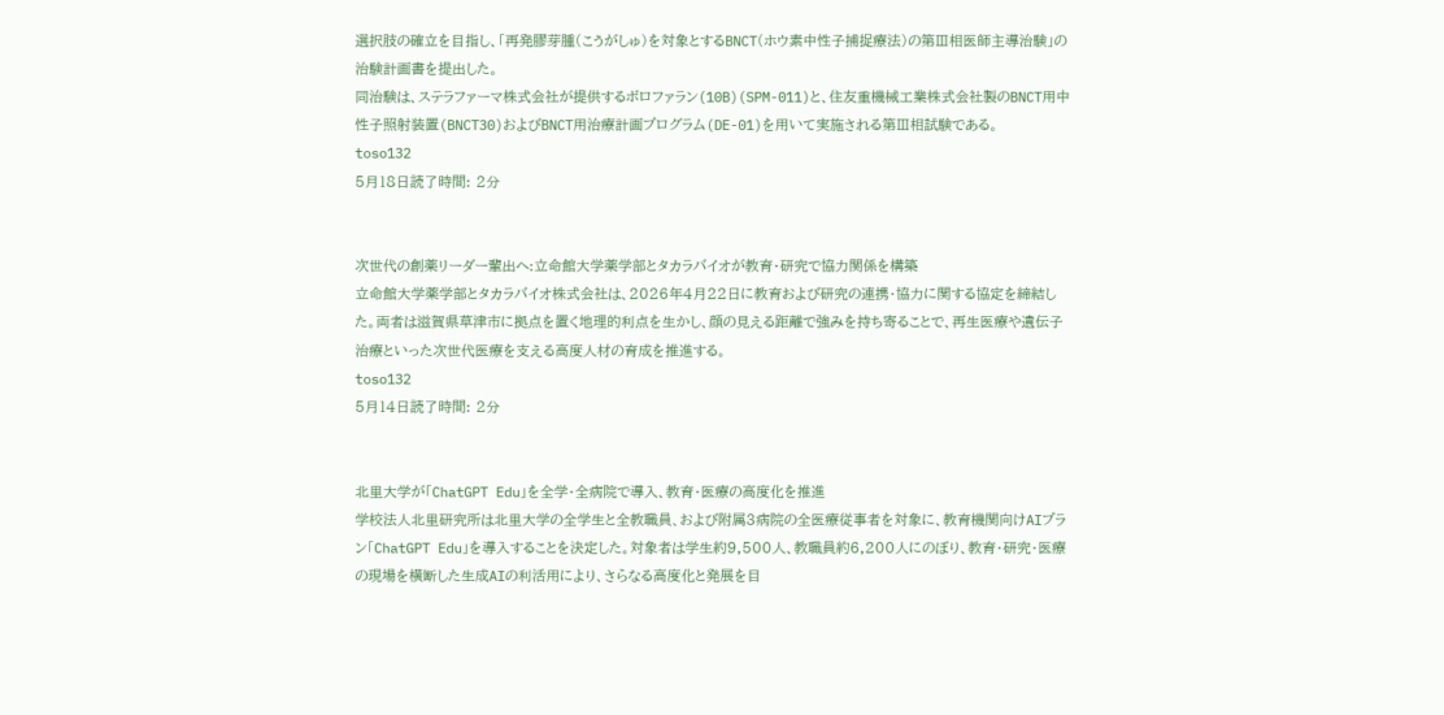選択肢の確立を目指し、「再発膠芽腫(こうがしゅ)を対象とするBNCT(ホウ素中性子捕捉療法)の第Ⅲ相医師主導治験」の治験計画書を提出した。
同治験は、ステラファーマ株式会社が提供するボロファラン(10B)(SPM-011)と、住友重機械工業株式会社製のBNCT用中性子照射装置(BNCT30)およびBNCT用治療計画プログラム(DE-01)を用いて実施される第Ⅲ相試験である。
toso132
5月18日読了時間: 2分


次世代の創薬リーダー輩出へ:立命館大学薬学部とタカラバイオが教育・研究で協力関係を構築
立命館大学薬学部とタカラバイオ株式会社は、2026年4月22日に教育および研究の連携・協力に関する協定を締結した。両者は滋賀県草津市に拠点を置く地理的利点を生かし、顔の見える距離で強みを持ち寄ることで、再生医療や遺伝子治療といった次世代医療を支える高度人材の育成を推進する。
toso132
5月14日読了時間: 2分


北里大学が「ChatGPT Edu」を全学・全病院で導入、教育・医療の高度化を推進
学校法人北里研究所は北里大学の全学生と全教職員、および附属3病院の全医療従事者を対象に、教育機関向けAIプラン「ChatGPT Edu」を導入することを決定した。対象者は学生約9,500人、教職員約6,200人にのぼり、教育・研究・医療の現場を横断した生成AIの利活用により、さらなる高度化と発展を目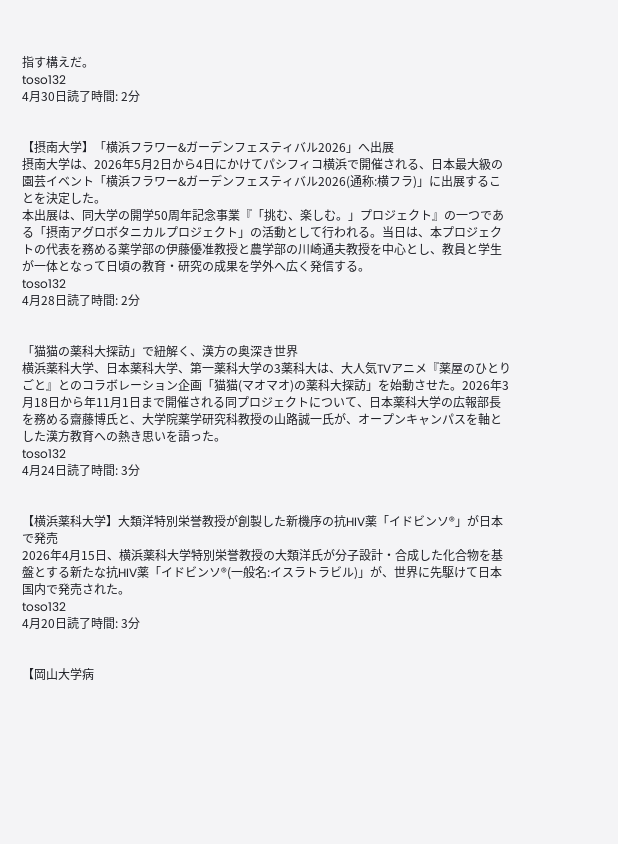指す構えだ。
toso132
4月30日読了時間: 2分


【摂南大学】「横浜フラワー&ガーデンフェスティバル2026」へ出展
摂南大学は、2026年5月2日から4日にかけてパシフィコ横浜で開催される、日本最大級の園芸イベント「横浜フラワー&ガーデンフェスティバル2026(通称:横フラ)」に出展することを決定した。
本出展は、同大学の開学50周年記念事業『「挑む、楽しむ。」プロジェクト』の一つである「摂南アグロボタニカルプロジェクト」の活動として行われる。当日は、本プロジェクトの代表を務める薬学部の伊藤優准教授と農学部の川崎通夫教授を中心とし、教員と学生が一体となって日頃の教育・研究の成果を学外へ広く発信する。
toso132
4月28日読了時間: 2分


「猫猫の薬科大探訪」で紐解く、漢方の奥深き世界
横浜薬科大学、日本薬科大学、第一薬科大学の3薬科大は、大人気TVアニメ『薬屋のひとりごと』とのコラボレーション企画「猫猫(マオマオ)の薬科大探訪」を始動させた。2026年3月18日から年11月1日まで開催される同プロジェクトについて、日本薬科大学の広報部長を務める齋藤博氏と、大学院薬学研究科教授の山路誠一氏が、オープンキャンパスを軸とした漢方教育への熱き思いを語った。
toso132
4月24日読了時間: 3分


【横浜薬科大学】大類洋特別栄誉教授が創製した新機序の抗HIV薬「イドビンソ®」が日本で発売
2026年4月15日、横浜薬科大学特別栄誉教授の大類洋氏が分子設計・合成した化合物を基盤とする新たな抗HIV薬「イドビンソ®(一般名:イスラトラビル)」が、世界に先駆けて日本国内で発売された。
toso132
4月20日読了時間: 3分


【岡山大学病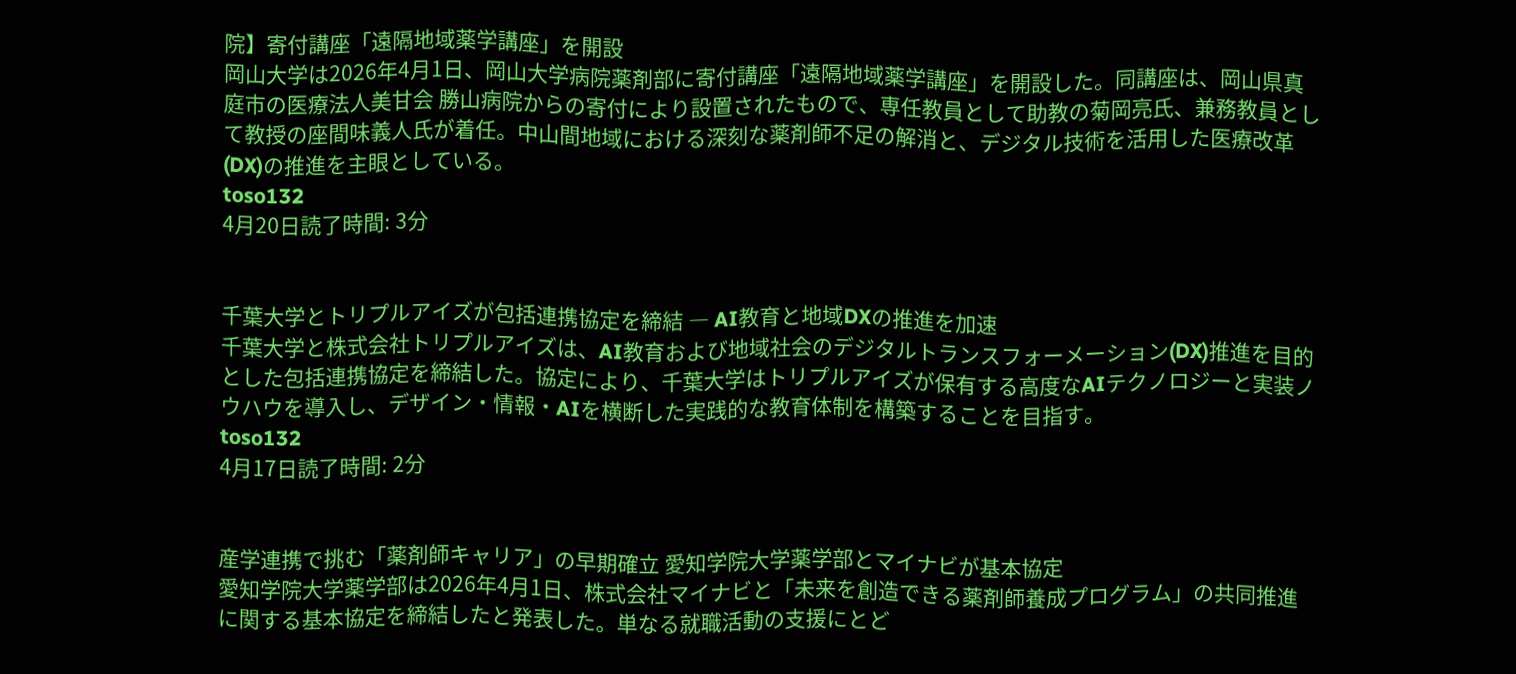院】寄付講座「遠隔地域薬学講座」を開設
岡山大学は2026年4月1日、岡山大学病院薬剤部に寄付講座「遠隔地域薬学講座」を開設した。同講座は、岡山県真庭市の医療法人美甘会 勝山病院からの寄付により設置されたもので、専任教員として助教の菊岡亮氏、兼務教員として教授の座間味義人氏が着任。中山間地域における深刻な薬剤師不足の解消と、デジタル技術を活用した医療改革(DX)の推進を主眼としている。
toso132
4月20日読了時間: 3分


千葉大学とトリプルアイズが包括連携協定を締結 ― AI教育と地域DXの推進を加速
千葉大学と株式会社トリプルアイズは、AI教育および地域社会のデジタルトランスフォーメーション(DX)推進を目的とした包括連携協定を締結した。協定により、千葉大学はトリプルアイズが保有する高度なAIテクノロジーと実装ノウハウを導入し、デザイン・情報・AIを横断した実践的な教育体制を構築することを目指す。
toso132
4月17日読了時間: 2分


産学連携で挑む「薬剤師キャリア」の早期確立 愛知学院大学薬学部とマイナビが基本協定
愛知学院大学薬学部は2026年4月1日、株式会社マイナビと「未来を創造できる薬剤師養成プログラム」の共同推進に関する基本協定を締結したと発表した。単なる就職活動の支援にとど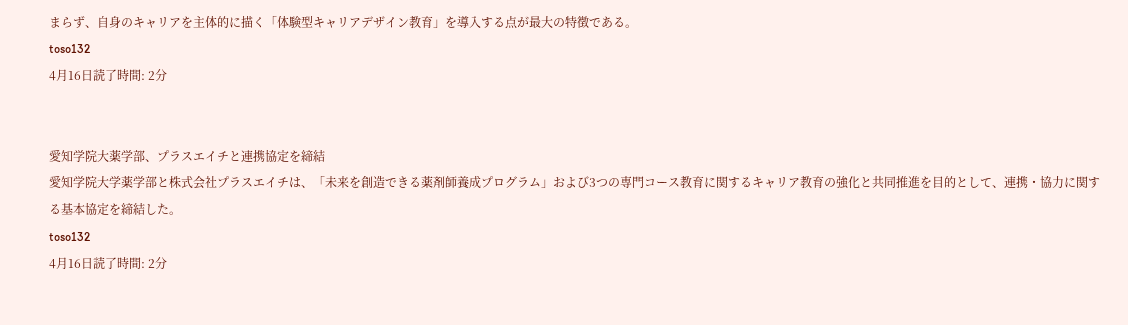まらず、自身のキャリアを主体的に描く「体験型キャリアデザイン教育」を導入する点が最大の特徴である。
toso132
4月16日読了時間: 2分


愛知学院大薬学部、プラスエイチと連携協定を締結
愛知学院大学薬学部と株式会社プラスエイチは、「未来を創造できる薬剤師養成プログラム」および3つの専門コース教育に関するキャリア教育の強化と共同推進を目的として、連携・協力に関する基本協定を締結した。
toso132
4月16日読了時間: 2分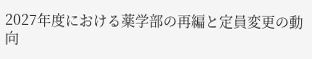2027年度における薬学部の再編と定員変更の動向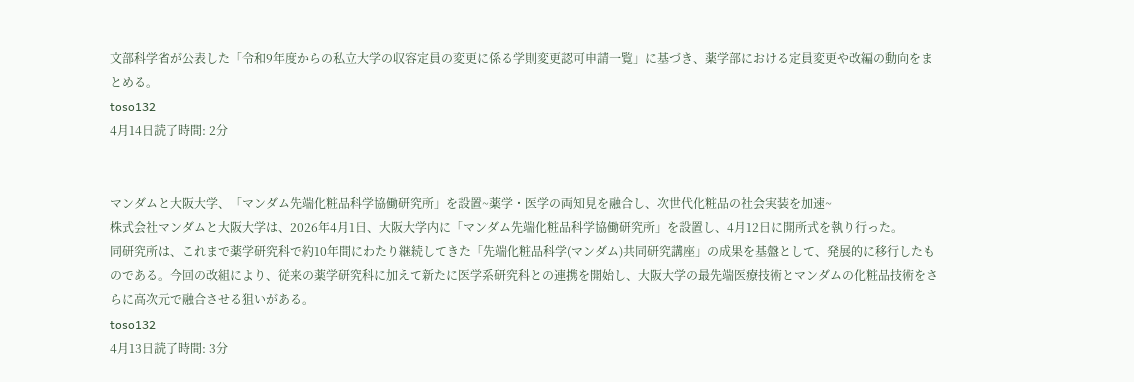文部科学省が公表した「令和9年度からの私立大学の収容定員の変更に係る学則変更認可申請一覧」に基づき、薬学部における定員変更や改編の動向をまとめる。
toso132
4月14日読了時間: 2分


マンダムと大阪大学、「マンダム先端化粧品科学協働研究所」を設置~薬学・医学の両知見を融合し、次世代化粧品の社会実装を加速~
株式会社マンダムと大阪大学は、2026年4月1日、大阪大学内に「マンダム先端化粧品科学協働研究所」を設置し、4月12日に開所式を執り行った。
同研究所は、これまで薬学研究科で約10年間にわたり継続してきた「先端化粧品科学(マンダム)共同研究講座」の成果を基盤として、発展的に移行したものである。今回の改組により、従来の薬学研究科に加えて新たに医学系研究科との連携を開始し、大阪大学の最先端医療技術とマンダムの化粧品技術をさらに高次元で融合させる狙いがある。
toso132
4月13日読了時間: 3分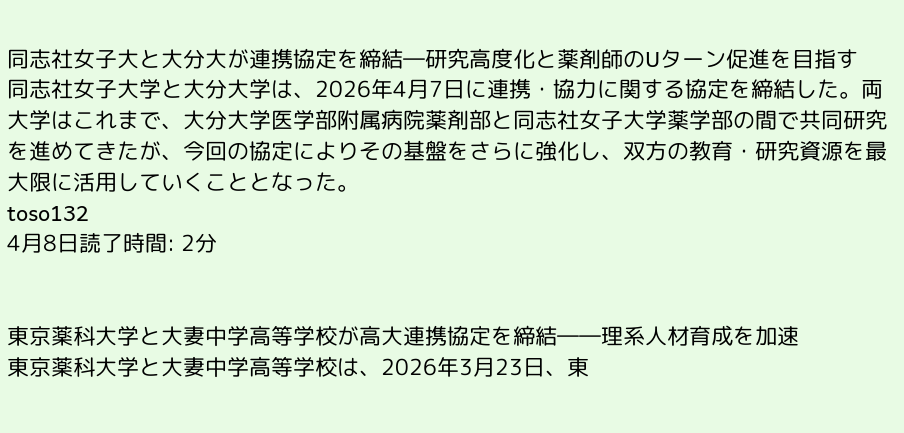同志社女子大と大分大が連携協定を締結―研究高度化と薬剤師のUターン促進を目指す
同志社女子大学と大分大学は、2026年4月7日に連携・協力に関する協定を締結した。両大学はこれまで、大分大学医学部附属病院薬剤部と同志社女子大学薬学部の間で共同研究を進めてきたが、今回の協定によりその基盤をさらに強化し、双方の教育・研究資源を最大限に活用していくこととなった。
toso132
4月8日読了時間: 2分


東京薬科大学と大妻中学高等学校が高大連携協定を締結――理系人材育成を加速
東京薬科大学と大妻中学高等学校は、2026年3月23日、東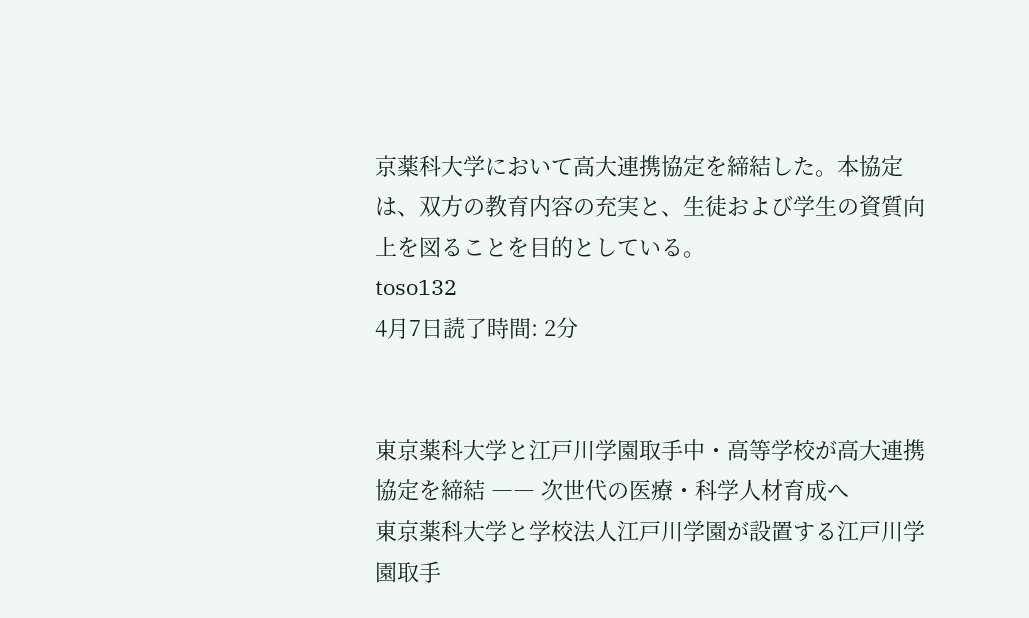京薬科大学において高大連携協定を締結した。本協定は、双方の教育内容の充実と、生徒および学生の資質向上を図ることを目的としている。
toso132
4月7日読了時間: 2分


東京薬科大学と江戸川学園取手中・高等学校が高大連携協定を締結 ―― 次世代の医療・科学人材育成へ
東京薬科大学と学校法人江戸川学園が設置する江戸川学園取手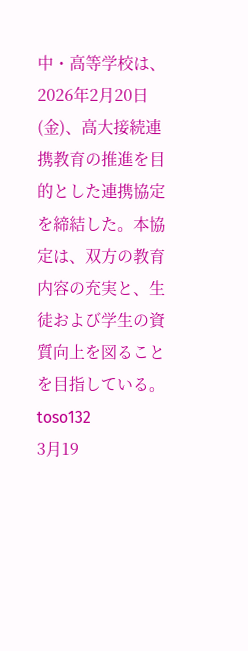中・高等学校は、2026年2月20日(金)、高大接続連携教育の推進を目的とした連携協定を締結した。本協定は、双方の教育内容の充実と、生徒および学生の資質向上を図ることを目指している。
toso132
3月19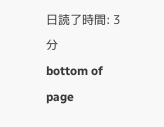日読了時間: 3分
bottom of page